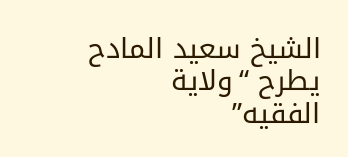الشيخ سعيد المادح يطرح “ولاية الفقيه”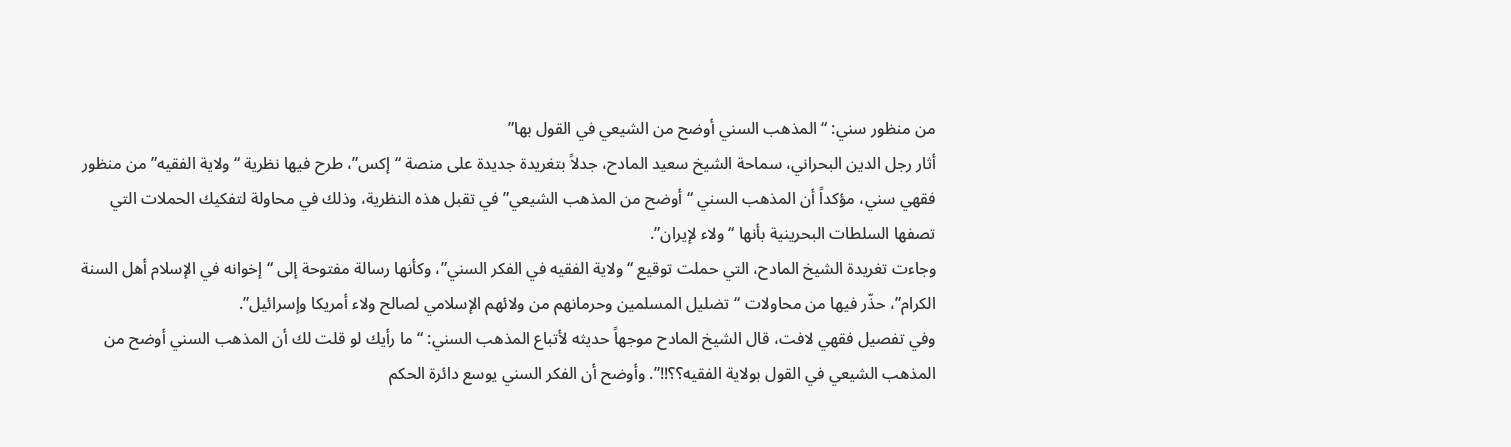من منظور سني: “المذهب السني أوضح من الشيعي في القول بها”
أثار رجل الدين البحراني، سماحة الشيخ سعيد المادح، جدلاً بتغريدة جديدة على منصة “إكس”، طرح فيها نظرية “ولاية الفقيه” من منظور فقهي سني، مؤكداً أن المذهب السني “أوضح من المذهب الشيعي” في تقبل هذه النظرية، وذلك في محاولة لتفكيك الحملات التي تصفها السلطات البحرينية بأنها “ولاء لإيران”.
وجاءت تغريدة الشيخ المادح، التي حملت توقيع “ولاية الفقيه في الفكر السني”، وكأنها رسالة مفتوحة إلى “إخوانه في الإسلام أهل السنة الكرام”، حذّر فيها من محاولات “تضليل المسلمين وحرمانهم من ولائهم الإسلامي لصالح ولاء أمريكا وإسرائيل”.
وفي تفصيل فقهي لافت، قال الشيخ المادح موجهاً حديثه لأتباع المذهب السني: “ما رأيك لو قلت لك أن المذهب السني أوضح من المذهب الشيعي في القول بولاية الفقيه؟؟!!”. وأوضح أن الفكر السني يوسع دائرة الحكم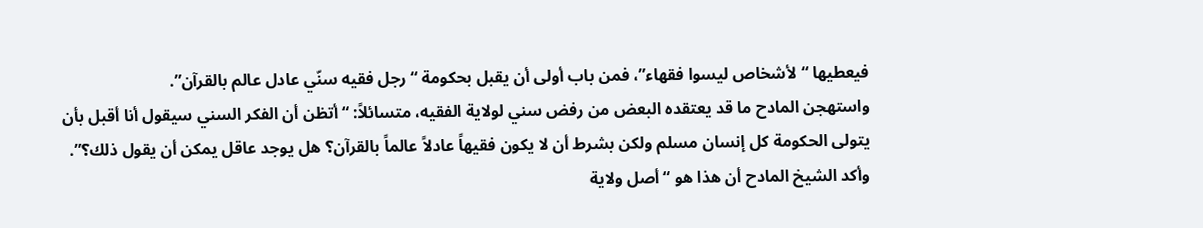فيعطيها “لأشخاص ليسوا فقهاء”، فمن باب أولى أن يقبل بحكومة “رجل فقيه سنّي عادل عالم بالقرآن”.
واستهجن المادح ما قد يعتقده البعض من رفض سني لولاية الفقيه، متسائلاً: “أتظن أن الفكر السني سيقول أنا أقبل بأن يتولى الحكومة كل إنسان مسلم ولكن بشرط أن لا يكون فقيهاً عادلاً عالماً بالقرآن؟ هل يوجد عاقل يمكن أن يقول ذلك؟”.
وأكد الشيخ المادح أن هذا هو “أصل ولاية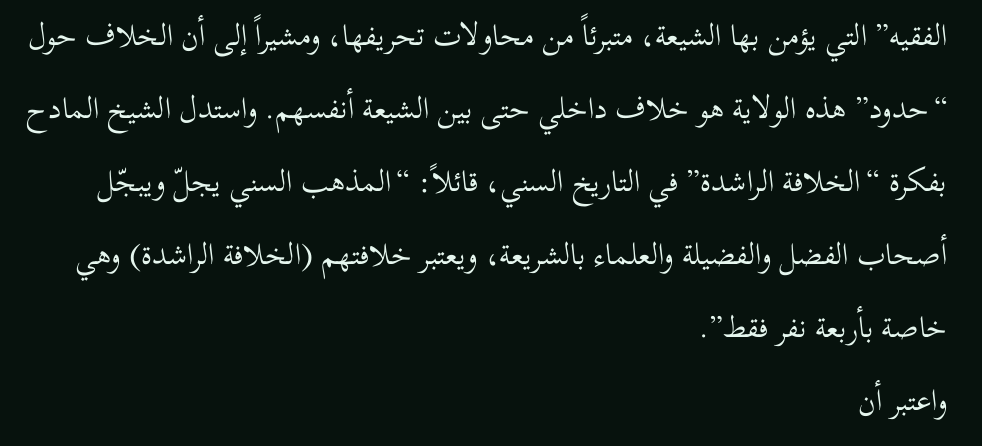الفقيه” التي يؤمن بها الشيعة، متبرئاً من محاولات تحريفها، ومشيراً إلى أن الخلاف حول “حدود” هذه الولاية هو خلاف داخلي حتى بين الشيعة أنفسهم. واستدل الشيخ المادح بفكرة “الخلافة الراشدة” في التاريخ السني، قائلاً: “المذهب السني يجلّ ويبجّل أصحاب الفضل والفضيلة والعلماء بالشريعة، ويعتبر خلافتهم (الخلافة الراشدة) وهي خاصة بأربعة نفر فقط”.
واعتبر أن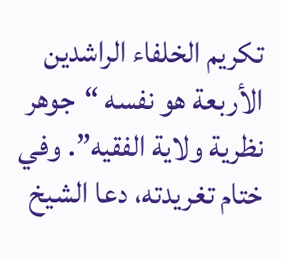تكريم الخلفاء الراشدين الأربعة هو نفسه “جوهر نظرية ولاية الفقيه”. وفي ختام تغريدته، دعا الشيخ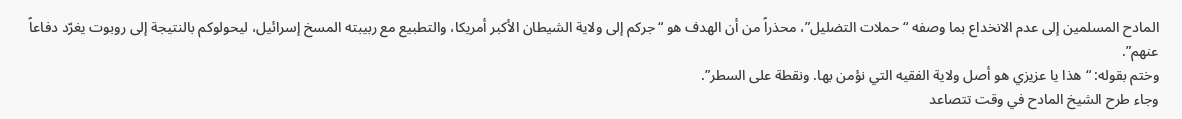المادح المسلمين إلى عدم الانخداع بما وصفه “حملات التضليل”، محذراً من أن الهدف هو “جركم إلى ولاية الشيطان الأكبر أمريكا، والتطبيع مع ربيبته المسخ إسرائيل، ليحولوكم بالنتيجة إلى روبوت يغرّد دفاعاً عنهم”.
وختم بقوله: “هذا يا عزيزي هو أصل ولاية الفقيه التي نؤمن بها. ونقطة على السطر”.
وجاء طرح الشيخ المادح في وقت تتصاعد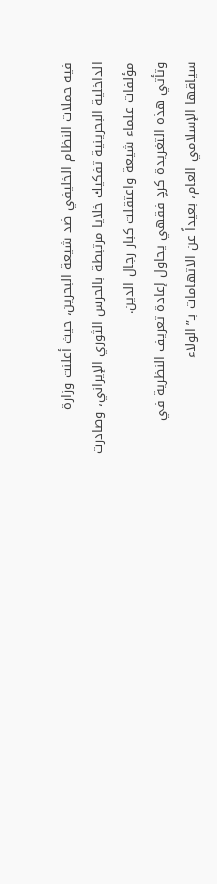فيه حملات النظام الخليفي ضد شيعة البحرين، حيث أعلنت وزارة الداخلية البحرينية تفكيك خلايا مرتبطة بالحرس الثوري الإيراني، وصادرت مؤلفات علماء شيعة واعتقلت كبار رجال الدين.
وتأتي هذه التغريدة كردٍ فقهي يحاول إعادة تعريف النظرية في سياقها الإسلامي العام، بعيداً عن الاتهامات بـ”الولاء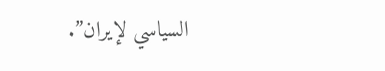السياسي لإيران”.